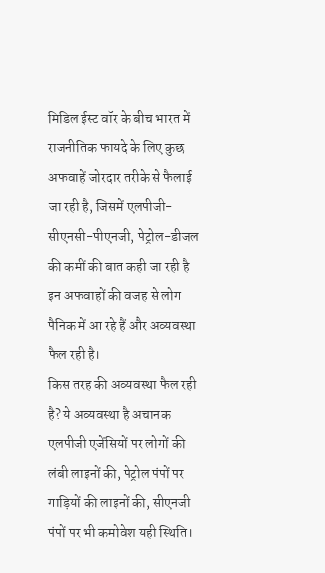मिडिल ईस्ट वॉर के बीच भारत में राजनीतिक फायदे के लिए कुछ अफवाहें जोरदार तरीके से फैलाई जा रही है, जिसमें एलपीजी-सीएनसी-पीएनजी, पेट्रोल-डीजल की कमीं की बात कही जा रही है इन अफवाहों की वजह से लोग पैनिक में आ रहे हैं और अव्यवस्था फैल रही है।
किस तरह की अव्यवस्था फैल रही है? ये अव्यवस्था है अचानक एलपीजी एजेंसियों पर लोगों की लंबी लाइनों की, पेट्रोल पंपों पर गाड़ियों की लाइनों की, सीएनजी पंपों पर भी कमोवेश यही स्थिति।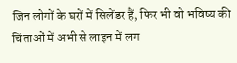जिन लोगों के घरों में सिलेंडर हैं, फिर भी वो भविष्य की चिंताओं में अभी से लाइन में लग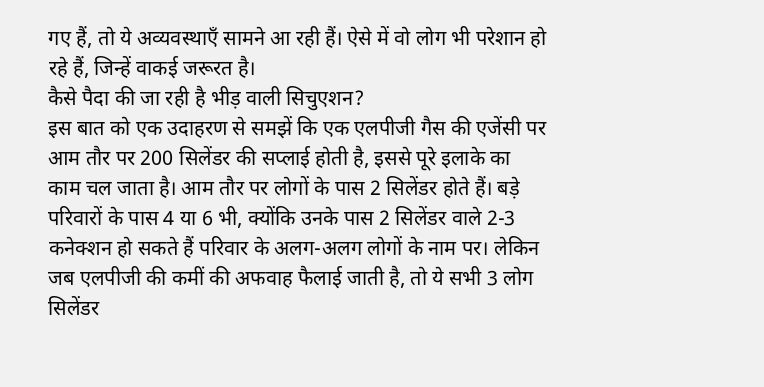गए हैं, तो ये अव्यवस्थाएँ सामने आ रही हैं। ऐसे में वो लोग भी परेशान हो रहे हैं, जिन्हें वाकई जरूरत है।
कैसे पैदा की जा रही है भीड़ वाली सिचुएशन?
इस बात को एक उदाहरण से समझें कि एक एलपीजी गैस की एजेंसी पर आम तौर पर 200 सिलेंडर की सप्लाई होती है, इससे पूरे इलाके का काम चल जाता है। आम तौर पर लोगों के पास 2 सिलेंडर होते हैं। बड़े परिवारों के पास 4 या 6 भी, क्योंकि उनके पास 2 सिलेंडर वाले 2-3 कनेक्शन हो सकते हैं परिवार के अलग-अलग लोगों के नाम पर। लेकिन जब एलपीजी की कमीं की अफवाह फैलाई जाती है, तो ये सभी 3 लोग सिलेंडर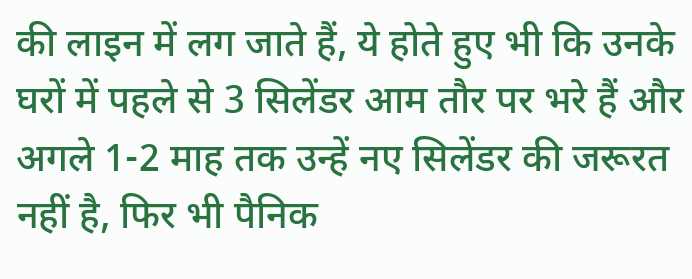की लाइन में लग जाते हैं, ये होते हुए भी कि उनके घरों में पहले से 3 सिलेंडर आम तौर पर भरे हैं और अगले 1-2 माह तक उन्हें नए सिलेंडर की जरूरत नहीं है, फिर भी पैनिक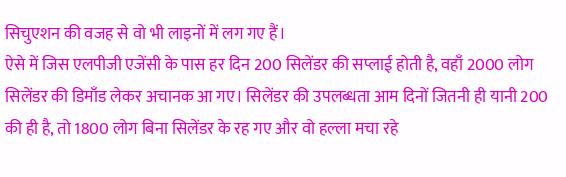सिचुएशन की वजह से वो भी लाइनों में लग गए हैं।
ऐसे में जिस एलपीजी एजेंसी के पास हर दिन 200 सिलेंडर की सप्लाई होती है, वहाँ 2000 लोग सिलेंडर की डिमाँड लेकर अचानक आ गए। सिलेंडर की उपलब्धता आम दिनों जितनी ही यानी 200 की ही है, तो 1800 लोग बिना सिलेंडर के रह गए और वो हल्ला मचा रहे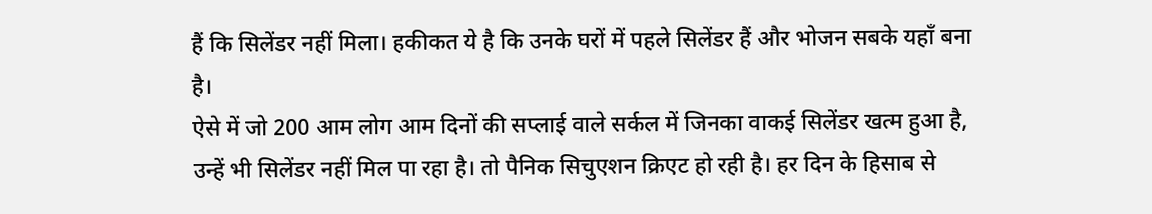हैं कि सिलेंडर नहीं मिला। हकीकत ये है कि उनके घरों में पहले सिलेंडर हैं और भोजन सबके यहाँ बना है।
ऐसे में जो 200 आम लोग आम दिनों की सप्लाई वाले सर्कल में जिनका वाकई सिलेंडर खत्म हुआ है, उन्हें भी सिलेंडर नहीं मिल पा रहा है। तो पैनिक सिचुएशन क्रिएट हो रही है। हर दिन के हिसाब से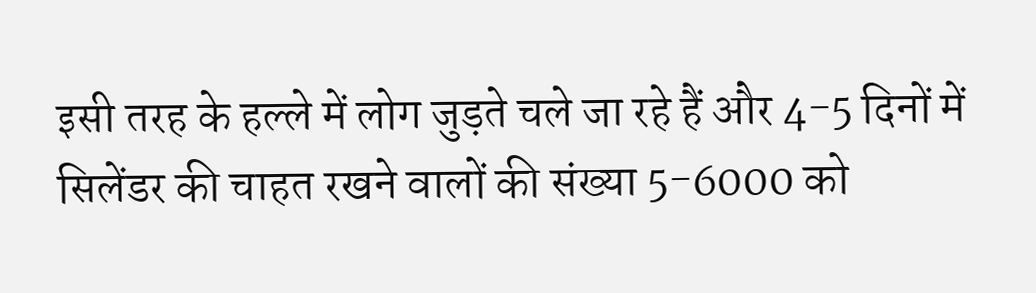इसी तरह के हल्ले में लोग जुड़ते चले जा रहे हैं और 4-5 दिनों में सिलेंडर की चाहत रखने वालों की संख्या 5-6000 को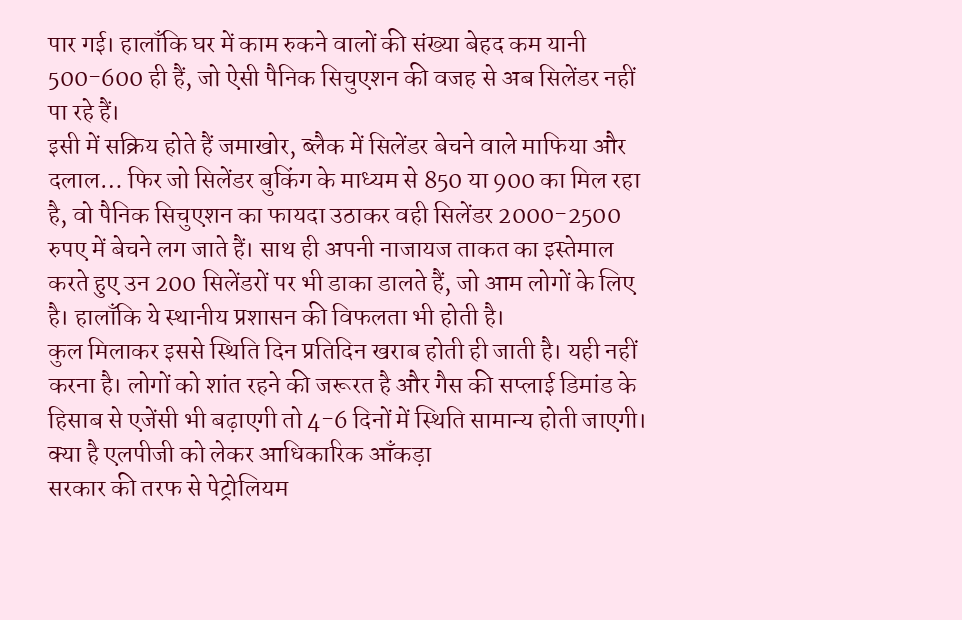पार गई। हालाँकि घर में काम रुकने वालों की संख्या बेहद कम यानी 500-600 ही हैं, जो ऐसी पैनिक सिचुएशन की वजह से अब सिलेंडर नहीं पा रहे हैं।
इसी में सक्रिय होते हैं जमाखोर, ब्लैक में सिलेंडर बेचने वाले माफिया और दलाल… फिर जो सिलेंडर बुकिंग के माध्यम से 850 या 900 का मिल रहा है, वो पैनिक सिचुएशन का फायदा उठाकर वही सिलेंडर 2000-2500 रुपए में बेचने लग जाते हैं। साथ ही अपनी नाजायज ताकत का इस्तेमाल करते हुए उन 200 सिलेंडरों पर भी डाका डालते हैं, जो आम लोगों के लिए है। हालाँकि ये स्थानीय प्रशासन की विफलता भी होती है।
कुल मिलाकर इससे स्थिति दिन प्रतिदिन खराब होती ही जाती है। यही नहीं करना है। लोगों को शांत रहने की जरूरत है और गैस की सप्लाई डिमांड के हिसाब से एजेंसी भी बढ़ाएगी तो 4-6 दिनों में स्थिति सामान्य होती जाएगी।
क्या है एलपीजी को लेकर आधिकारिक आँकड़ा
सरकार की तरफ से पेट्रोलियम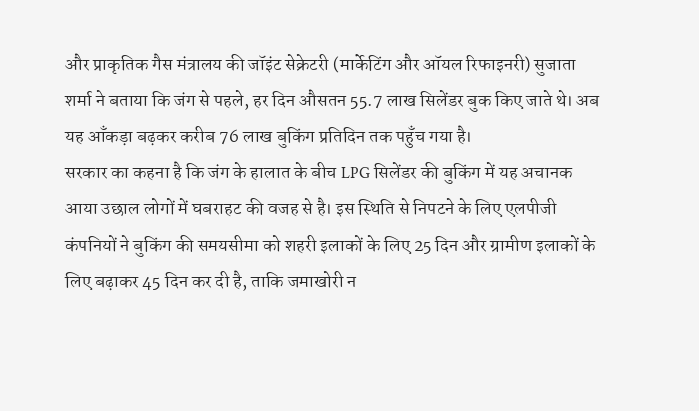और प्राकृतिक गैस मंत्रालय की जॉइंट सेक्रेटरी (मार्केटिंग और ऑयल रिफाइनरी) सुजाता शर्मा ने बताया कि जंग से पहले, हर दिन औसतन 55.7 लाख सिलेंडर बुक किए जाते थे। अब यह आँकड़ा बढ़कर करीब 76 लाख बुकिंग प्रतिदिन तक पहुँच गया है।
सरकार का कहना है कि जंग के हालात के बीच LPG सिलेंडर की बुकिंग में यह अचानक आया उछाल लोगों में घबराहट की वजह से है। इस स्थिति से निपटने के लिए एलपीजी कंपनियों ने बुकिंग की समयसीमा को शहरी इलाकों के लिए 25 दिन और ग्रामीण इलाकों के लिए बढ़ाकर 45 दिन कर दी है, ताकि जमाखोरी न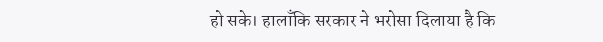हो सके। हालाँकि सरकार ने भरोसा दिलाया है कि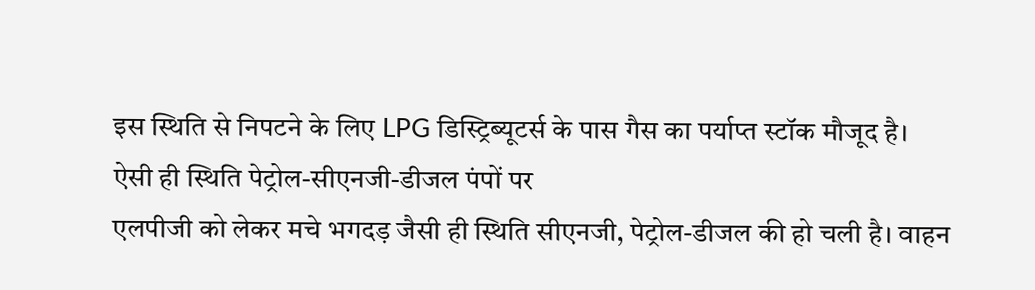इस स्थिति से निपटने के लिए LPG डिस्ट्रिब्यूटर्स के पास गैस का पर्याप्त स्टॉक मौजूद है।
ऐसी ही स्थिति पेट्रोल-सीएनजी-डीजल पंपों पर
एलपीजी को लेकर मचे भगदड़ जैसी ही स्थिति सीएनजी, पेट्रोल-डीजल की हो चली है। वाहन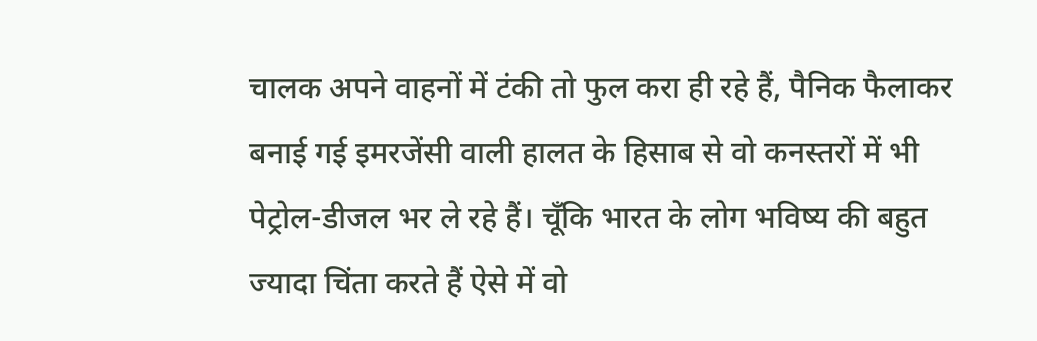चालक अपने वाहनों में टंकी तो फुल करा ही रहे हैं, पैनिक फैलाकर बनाई गई इमरजेंसी वाली हालत के हिसाब से वो कनस्तरों में भी पेट्रोल-डीजल भर ले रहे हैं। चूँकि भारत के लोग भविष्य की बहुत ज्यादा चिंता करते हैं ऐसे में वो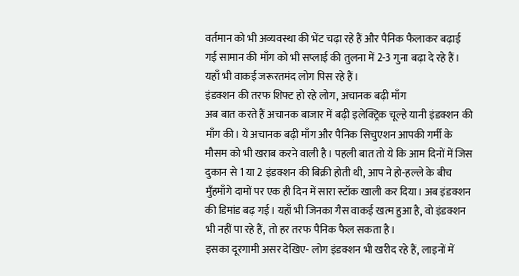वर्तमान को भी अव्यवस्था की भेंट चढ़ा रहे हैं और पैनिक फैलाकर बढ़ाई गई सामान की माँग को भी सप्लाई की तुलना में 2-3 गुना बढ़ा दे रहे हैं। यहाँ भी वाकई जरूरतमंद लोग पिस रहे हैं।
इंडक्शन की तरफ शिफ्ट हो रहे लोग, अचानक बढ़ी माँग
अब बात करते हैं अचानक बाजार में बढ़ी इलेक्ट्रिक चूल्हे यानी इंडक्शन की माँग की। ये अचानक बढ़ी माँग और पैनिक सिचुएशन आपकी गर्मी के मौसम को भी खराब करने वाली है। पहली बात तो ये कि आम दिनों में जिस दुकान से 1 या 2 इंडक्शन की बिक्री होती थी, आप ने हो-हल्ले के बीच मुँहमाँगे दामों पर एक ही दिन में सारा स्टॉक खाली कर दिया। अब इंडक्शन की डिमांड बढ़ गई। यहाँ भी जिनका गैस वाकई खत्म हुआ है, वो इंडक्शन भी नहीं पा रहे हैं, तो हर तरफ पैनिक फैल सकता है।
इसका दूरगामी असर देखिए- लोग इंडक्शन भी खरीद रहे हैं, लाइनों में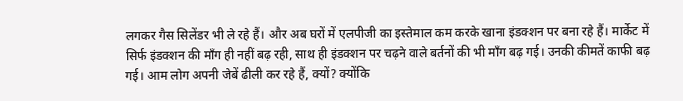लगकर गैस सिलेंडर भी ले रहे हैं। और अब घरों में एलपीजी का इस्तेमाल कम करके खाना इंडक्शन पर बना रहे हैं। मार्केट में सिर्फ इंडक्शन की माँग ही नहीं बढ़ रही, साथ ही इंडक्शन पर चढ़ने वाले बर्तनों की भी माँग बढ़ गई। उनकी कीमतें काफी बढ़ गई। आम लोग अपनी जेबें ढीली कर रहे हैं, क्यों? क्योंकि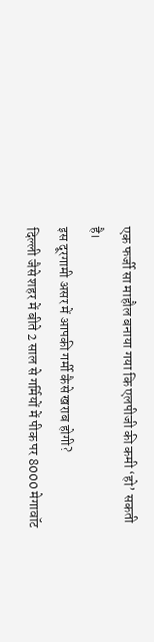एक फर्जी सा माहौल बनाया गया कि एलपीजी की कमी ‘हो’ सकती है।
इस दूरगामी असर में आपकी गर्मी कैसे खराब होगी?
दिल्ली जैसे शहर में बीते 2 साल से गर्मियों में पीक पर 8000 मेगावॉट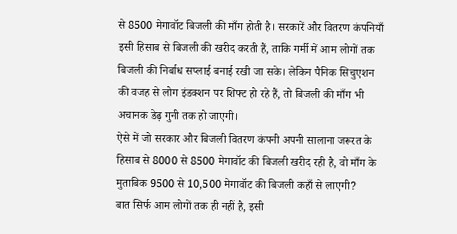से 8500 मेगावॉट बिजली की माँग होती है। सरकारें और वितरण कंपनियाँ इसी हिसाब से बिजली की खरीद करती हैं, ताकि गर्मी में आम लोगों तक बिजली की निर्बाध सप्लाई बनाई रखी जा सके। लेकिन पैनिक सिचुएशन की वजह से लोग इंडक्शन पर शिफ्ट हो रहे हैं, तो बिजली की माँग भी अचानक डेढ़ गुनी तक हो जाएगी।
ऐसे में जो सरकार और बिजली वितरण कंपनी अपनी सालाना जरूरत के हिसाब से 8000 से 8500 मेगावॉट की बिजली खरीद रही है, वो माँग के मुताबिक 9500 से 10,500 मेगावॉट की बिजली कहाँ से लाएगी?
बात सिर्फ आम लोगों तक ही नहीं है, इसी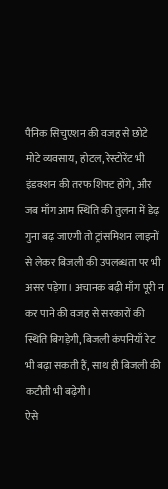पैनिक सिचुएशन की वजह से छोटे मोटे व्यवसाय, होटल, रेस्टोरेंट भी इंडक्शन की तरफ शिफ्ट होंगे, और जब माँग आम स्थिति की तुलना में डेढ़ गुना बढ़ जाएगी तो ट्रांसमिशन लाइनों से लेकर बिजली की उपलब्धता पर भी असर पड़ेगा। अचानक बढ़ी माँग पूरी न कर पाने की वजह से सरकारों की स्थिति बिगड़ेगी, बिजली कंपनियाँ रेट भी बढ़ा सकती हैं, साथ ही बिजली की कटौती भी बढ़ेगी।
ऐसे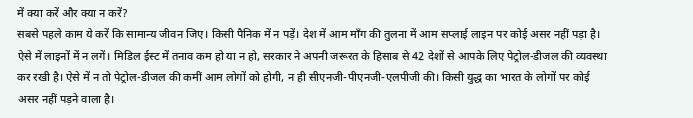में क्या करें और क्या न करें?
सबसे पहले काम ये करें कि सामान्य जीवन जिए। किसी पैनिक में न पड़ें। देश में आम माँग की तुलना में आम सप्लाई लाइन पर कोई असर नहीं पड़ा है। ऐसे में लाइनों में न लगें। मिडिल ईस्ट में तनाव कम हो या न हो, सरकार ने अपनी जरूरत के हिसाब से 42 देशों से आपके लिए पेट्रोल-डीजल की व्यवस्था कर रखी है। ऐसे में न तो पेट्रोल-डीजल की कमीं आम लोगों को होगी, न ही सीएनजी-पीएनजी-एलपीजी की। किसी युद्ध का भारत के लोगों पर कोई असर नहीं पड़ने वाला है।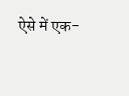ऐसे में एक-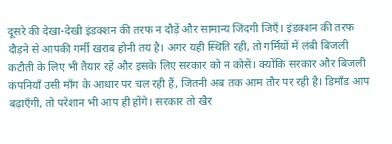दूसरे की देखा-देखी इंडक्शन की तरफ न दौड़ें और सामान्य जिंदगी जिएँ। इंडक्शन की तरफ दौड़ने से आपकी गर्मी खराब होनी तय है। अगर यही स्थिति रही, तो गर्मियों में लंबी बिजली कटौती के लिए भी तैयार रहें और इसके लिए सरकार को न कोसें। क्योंकि सरकार और बिजली कंपनियाँ उसी माँग के आधार पर चल रही हैं, जितनी अब तक आम तौर पर रही है। डिमाँड आप बढ़ाएँगी, तो परेशान भी आप ही होंगे। सरकार तो खैर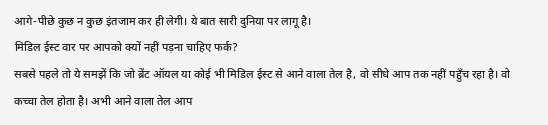आगे-पीछे कुछ न कुछ इंतजाम कर ही लेगी। ये बात सारी दुनिया पर लागू है।
मिडिल ईस्ट वार पर आपको क्यों नहीं पड़ना चाहिए फर्क?
सबसे पहले तो ये समझें कि जो ब्रेंट ऑयल या कोई भी मिडिल ईस्ट से आने वाला तेल है, वो सीधे आप तक नहीं पहुँच रहा है। वो कच्चा तेल होता है। अभी आने वाला तेल आप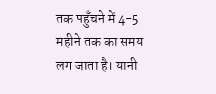तक पहुँचने में 4-5 महीने तक का समय लग जाता है। यानी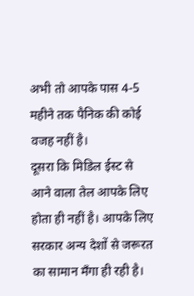अभी तो आपके पास 4-5 महीने तक पैनिक की कोई वजह नहीं है।
दूसरा कि मिडिल ईस्ट से आने वाला तेल आपके लिए होता ही नहीं है। आपके लिए सरकार अन्य देशों से जरूरत का सामान मँगा ही रही है।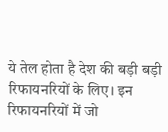ये तेल होता है देश की बड़ी बड़ी रिफायनरियों के लिए। इन रिफायनरियों में जो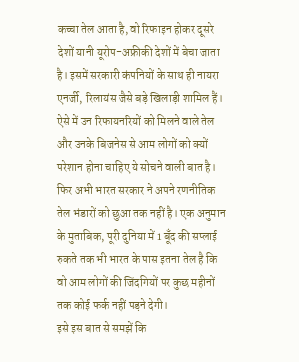कच्चा तेल आता है, वो रिफाइन होकर दूसरे देशों यानी यूरोप-अफ्रीकी देशों में बेचा जाता है। इसमें सरकारी कंपनियों के साथ ही नायरा एनर्जी, रिलायंस जैसे बड़े खिलाड़ी शामिल हैं।
ऐसे में उन रिफायनरियों को मिलने वाले तेल और उनके बिजनेस से आम लोगों को क्यों परेशान होना चाहिए ये सोचने वाली बात है।
फिर अभी भारत सरकार ने अपने रणनीतिक तेल भंडारों को छुआ तक नहीं है। एक अनुमान के मुताबिक, पूरी दुनिया में 1 बूँद की सप्लाई रुकते तक भी भारत के पास इतना तेल है कि वो आम लोगों की जिंदगियों पर कुछ महीनों तक कोई फर्क नहीं पड़ने देगी।
इसे इस बात से समझें कि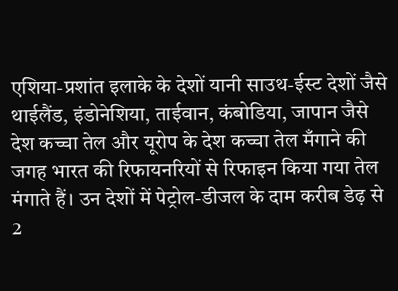एशिया-प्रशांत इलाके के देशों यानी साउथ-ईस्ट देशों जैसे थाईलैंड, इंडोनेशिया, ताईवान, कंबोडिया, जापान जैसे देश कच्चा तेल और यूरोप के देश कच्चा तेल मँगाने की जगह भारत की रिफायनरियों से रिफाइन किया गया तेल मंगाते हैं। उन देशों में पेट्रोल-डीजल के दाम करीब डेढ़ से 2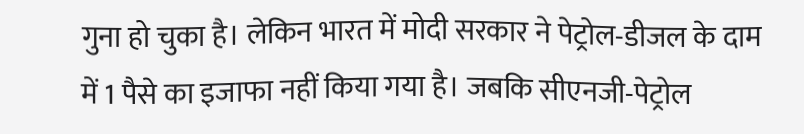गुना हो चुका है। लेकिन भारत में मोदी सरकार ने पेट्रोल-डीजल के दाम में 1 पैसे का इजाफा नहीं किया गया है। जबकि सीएनजी-पेट्रोल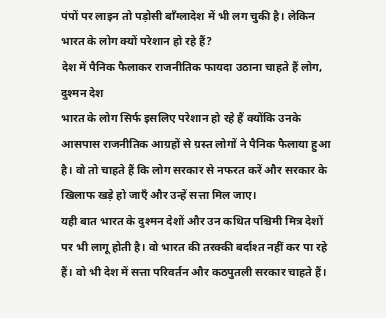पंपों पर लाइन तो पड़ोसी बाँग्लादेश में भी लग चुकी है। लेकिन भारत के लोग क्यों परेशान हो रहे हैं?
देश में पैनिक फैलाकर राजनीतिक फायदा उठाना चाहते हैं लोग, दुश्मन देश
भारत के लोग सिर्फ इसलिए परेशान हो रहे हैं क्योंकि उनके आसपास राजनीतिक आग्रहों से ग्रस्त लोगों ने पैनिक फैलाया हुआ है। वो तो चाहते हैं कि लोग सरकार से नफरत करें और सरकार के खिलाफ खड़े हो जाएँ और उन्हें सत्ता मिल जाए।
यही बात भारत के दुश्मन देशों और उन कथित पश्चिमी मित्र देशों पर भी लागू होती है। वो भारत की तरक्की बर्दाश्त नहीं कर पा रहे हैं। वो भी देश में सत्ता परिवर्तन और कठपुतली सरकार चाहते हैं।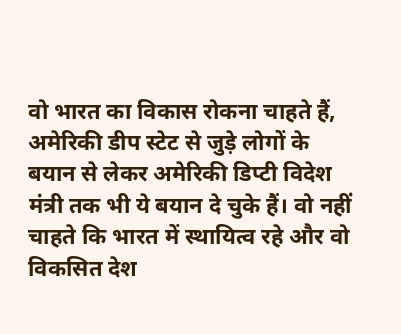वो भारत का विकास रोकना चाहते हैं, अमेरिकी डीप स्टेट से जुड़े लोगों के बयान से लेकर अमेरिकी डिप्टी विदेश मंत्री तक भी ये बयान दे चुके हैं। वो नहीं चाहते कि भारत में स्थायित्व रहे और वो विकसित देश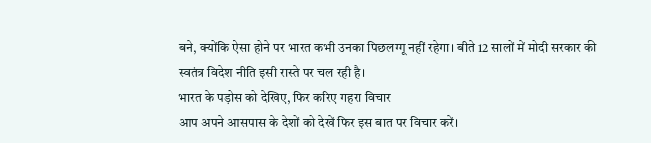बने, क्योंकि ऐसा होने पर भारत कभी उनका पिछलग्गू नहीं रहेगा। बीते 12 सालों में मोदी सरकार की स्वतंत्र विदेश नीति इसी रास्ते पर चल रही है।
भारत के पड़ोस को देखिए, फिर करिए गहरा विचार
आप अपने आसपास के देशों को देखें फिर इस बात पर विचार करें।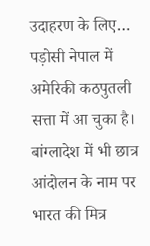उदाहरण के लिए… पड़ोसी नेपाल में अमेरिकी कठपुतली सत्ता में आ चुका है। बांग्लादेश में भी छात्र आंदोलन के नाम पर भारत की मित्र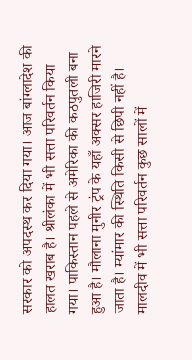सरकार को अपदस्थ कर दिया गया। आज बांग्लादेश की हालत खराब है। श्रीलंका में भी सत्ता परिवर्तन किया गया। पाकिस्तान पहले से अमेरिका की कठपुतली बना हुआ है। मौलाना मुनीर ट्रंप के यहाँ अक्सर हाजिरी मारने जाता है। म्यांमार की स्थिति किसी से छिपी नहीं है। मालदीव में भी सत्ता परिवर्तन कुछ सालों में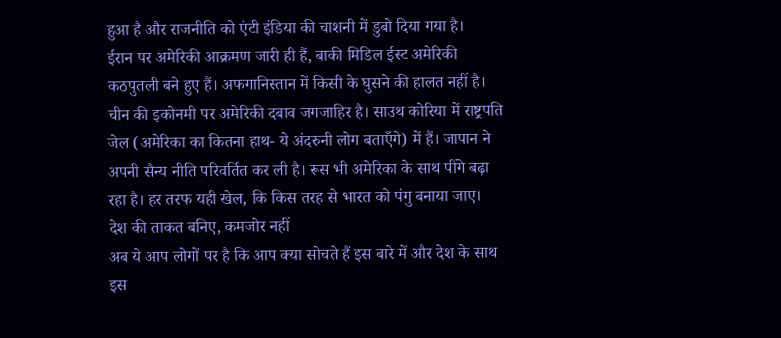हुआ है और राजनीति को एंटी इंडिया की चाशनी में डुबो दिया गया है।
ईरान पर अमेरिकी आक्रमण जारी ही हैं, बाकी मिडिल ईस्ट अमेरिकी कठपुतली बने हुए हैं। अफगानिस्तान में किसी के घुसने की हालत नहीं है। चीन की इकोनमी पर अमेरिकी दबाव जगजाहिर है। साउथ कोरिया में राष्ट्रपति जेल (अमेरिका का कितना हाथ- ये अंदरुनी लोग बताएँगे) में हैं। जापान ने अपनी सैन्य नीति परिवर्तित कर ली है। रूस भी अमेरिका के साथ पींगे बढ़ा रहा है। हर तरफ यही खेल, कि किस तरह से भारत को पंगु बनाया जाए।
देश की ताकत बनिए, कमजोर नहीं
अब ये आप लोगों पर है कि आप क्या सोचते हैं इस बारे में और देश के साथ इस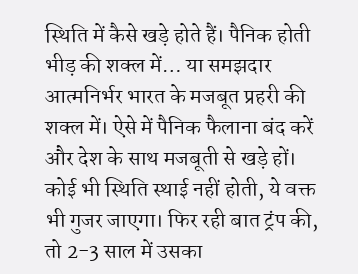स्थिति में कैसे खड़े होते हैं। पैनिक होती भीड़ की शक्ल में… या समझदार आत्मनिर्भर भारत के मजबूत प्रहरी की शक्ल में। ऐसे में पैनिक फैलाना बंद करें और देश के साथ मजबूती से खड़े हों। कोई भी स्थिति स्थाई नहीं होती, ये वक्त भी गुजर जाएगा। फिर रही बात ट्रंप की, तो 2-3 साल में उसका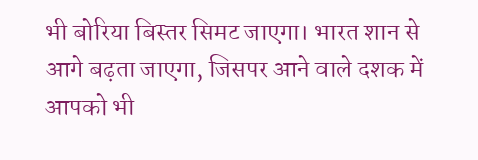भी बोरिया बिस्तर सिमट जाएगा। भारत शान से आगे बढ़ता जाएगा, जिसपर आने वाले दशक में आपको भी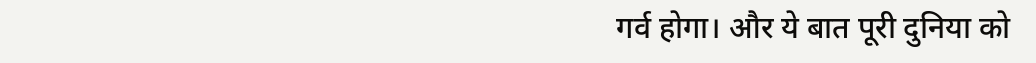गर्व होगा। और ये बात पूरी दुनिया को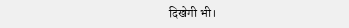दिखेगी भी।